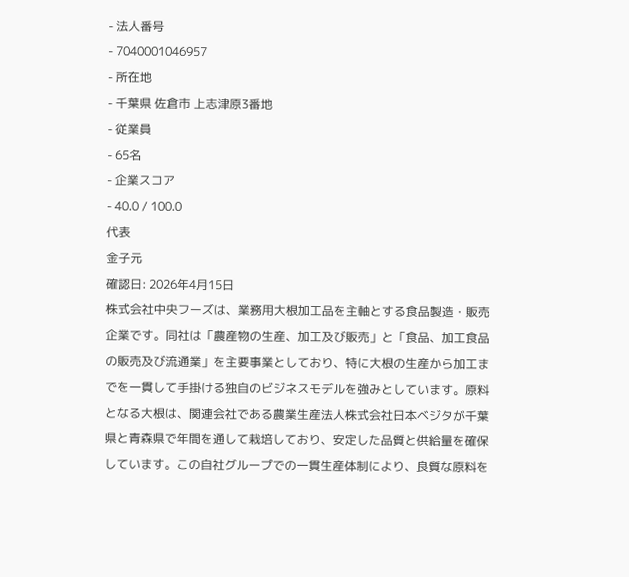- 法人番号
- 7040001046957
- 所在地
- 千葉県 佐倉市 上志津原3番地
- 従業員
- 65名
- 企業スコア
- 40.0 / 100.0
代表
金子元
確認日: 2026年4月15日
株式会社中央フーズは、業務用大根加工品を主軸とする食品製造・販売企業です。同社は「農産物の生産、加工及び販売」と「食品、加工食品の販売及び流通業」を主要事業としており、特に大根の生産から加工までを一貫して手掛ける独自のビジネスモデルを強みとしています。原料となる大根は、関連会社である農業生産法人株式会社日本ベジタが千葉県と青森県で年間を通して栽培しており、安定した品質と供給量を確保しています。この自社グループでの一貫生産体制により、良質な原料を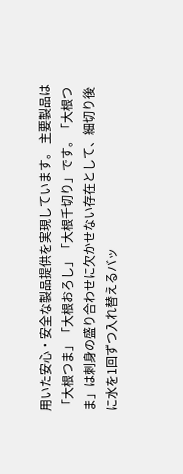用いた安心・安全な製品提供を実現しています。 主要製品は「大根つま」「大根おろし」「大根千切り」です。「大根つま」は刺身の盛り合わせに欠かせない存在として、細切り後に水を1回ずつ入れ替えるバッ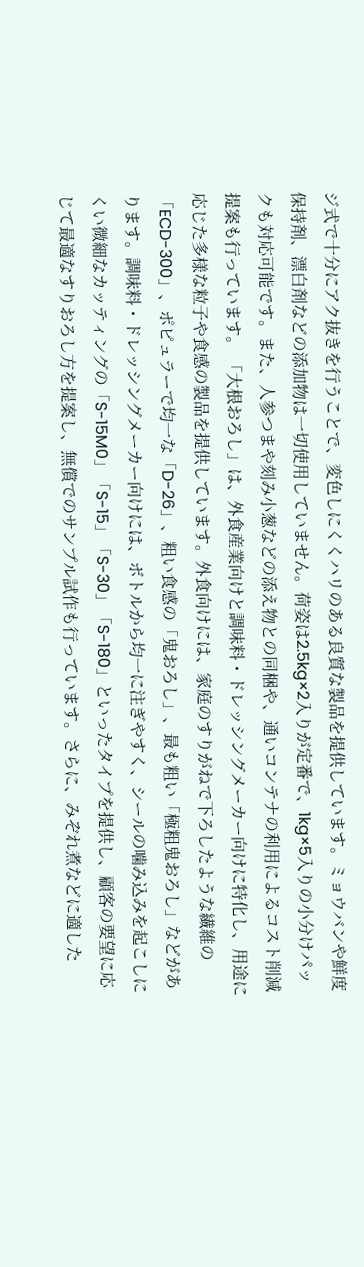ジ式で十分にアク抜きを行うことで、変色しにくくハリのある良質な製品を提供しています。ミョウバンや鮮度保持剤、漂白剤などの添加物は一切使用していません。荷姿は2.5kg×2入りが定番で、1kg×5入りの小分けパックも対応可能です。また、人参つまや刻み小葱などの添え物との同梱や、通いコンテナの利用によるコスト削減提案も行っています。 「大根おろし」は、外食産業向けと調味料・ドレッシングメーカー向けに特化し、用途に応じた多様な粒子や食感の製品を提供しています。外食向けには、家庭のすりがねで下ろしたような繊維の「ECD-300」、ポピュラーで均一な「D-26」、粗い食感の「鬼おろし」、最も粗い「極粗鬼おろし」などがあります。調味料・ドレッシングメーカー向けには、ボトルから均一に注ぎやすく、シールの噛み込みを起こしにくい微細なカッティングの「S-15M0」「S-15」「S-30」「S-180」といったタイプを提供し、顧客の要望に応じて最適なすりおろし方を提案し、無償でのサンプル試作も行っています。さらに、みぞれ煮などに適した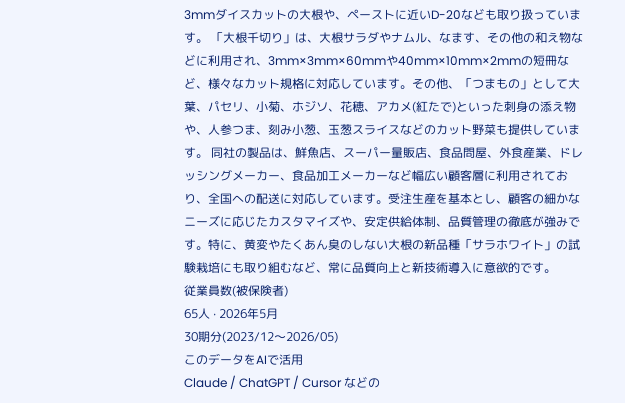3mmダイスカットの大根や、ペーストに近いD-20なども取り扱っています。 「大根千切り」は、大根サラダやナムル、なます、その他の和え物などに利用され、3mm×3mm×60mmや40mm×10mm×2mmの短冊など、様々なカット規格に対応しています。その他、「つまもの」として大葉、パセリ、小菊、ホジソ、花穂、アカメ(紅たで)といった刺身の添え物や、人参つま、刻み小葱、玉葱スライスなどのカット野菜も提供しています。 同社の製品は、鮮魚店、スーパー量販店、食品問屋、外食産業、ドレッシングメーカー、食品加工メーカーなど幅広い顧客層に利用されており、全国への配送に対応しています。受注生産を基本とし、顧客の細かなニーズに応じたカスタマイズや、安定供給体制、品質管理の徹底が強みです。特に、黄変やたくあん臭のしない大根の新品種「サラホワイト」の試験栽培にも取り組むなど、常に品質向上と新技術導入に意欲的です。
従業員数(被保険者)
65人 · 2026年5月
30期分(2023/12〜2026/05)
このデータをAIで活用
Claude / ChatGPT / Cursor などの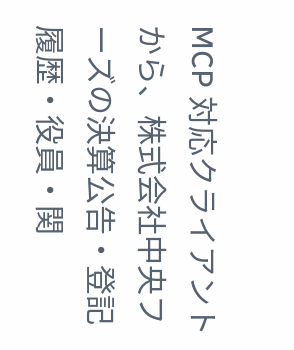MCP 対応クライアントから、株式会社中央フーズの決算公告・登記履歴・役員・関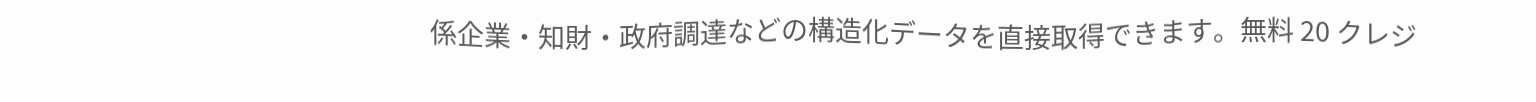係企業・知財・政府調達などの構造化データを直接取得できます。無料 20 クレジ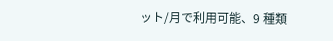ット/月で利用可能、9 種類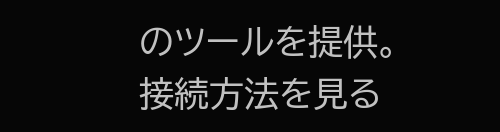のツールを提供。
接続方法を見る